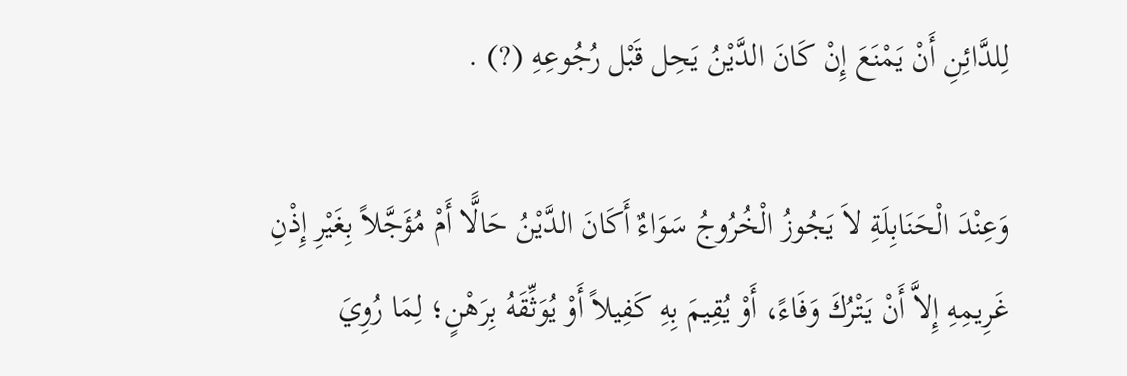لِلدَّائِنِ أَنْ يَمْنَعَ إِنْ كَانَ الدَّيْنُ يَحِل قَبْل رُجُوعِهِ (?) .

وَعِنْدَ الْحَنَابِلَةِ لاَ يَجُوزُ الْخُرُوجُ سَوَاءٌ أَكَانَ الدَّيْنُ حَالًّا أَمْ مُؤَجَّلاً بِغَيْرِ إِذْنِ غَرِيمِهِ إِلاَّ أَنْ يَتْرُكَ وَفَاءً، أَوْ يُقِيمَ بِهِ كَفِيلاً أَوْ يُوَثِّقَهُ بِرَهْنٍ؛ لِمَا رُوِيَ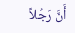أَنَّ رَجُلاً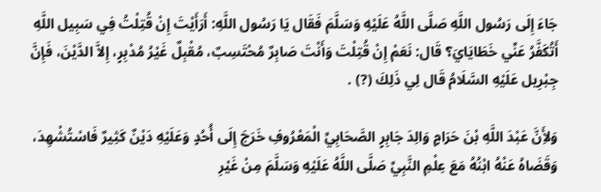جَاءَ إِلَى رَسُول اللَّهِ صَلَّى اللَّهُ عَلَيْهِ وَسَلَّمَ فَقَال يَا رَسُول اللَّهِ: أَرَأَيْتَ إِنْ قُتِلْتُ فِي سَبِيل اللَّهِ أَتُكَفَّرُ عَنِّي خَطَايَايَ؟ قَال: نَعَمْ إِنْ قُتِلْتَ وَأَنْتَ صَابِرٌ مُحْتَسِبٌ، مُقْبِلٌ غَيْرُ مُدْبِرٍ، إِلاَّ الدَّيْنَ، فَإِنَّ جِبْرِيل عَلَيْهِ السَّلَامُ قَال لِي ذَلِكَ (?) .

وَلأَِنَّ عَبْدَ اللَّهِ بْنَ حَرَامٍ وَالِدَ جَابِرٍ الصَّحَابِيِّ الْمَعْرُوفِ خَرَجَ إِلَى أُحُدٍ وَعَلَيْهِ دَيْنٌ كَثِيرٌ فَاسْتُشْهِدَ، وَقَضَاهُ عَنْهُ ابْنُهُ مَعَ عِلْمِ النَّبِيِّ صَلَّى اللَّهُ عَلَيْهِ وَسَلَّمَ مِنْ غَيْرِ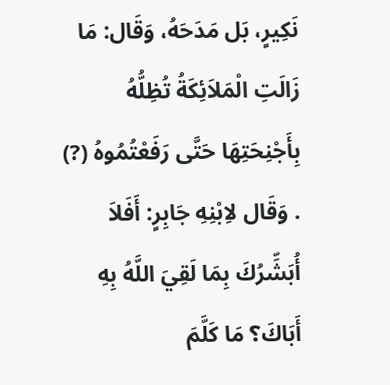نَكِيرٍ، بَل مَدَحَهُ، وَقَال: مَا زَالَتِ الْمَلاَئِكَةُ تُظِلُّهُ بِأَجْنِحَتِهَا حَتَّى رَفَعْتُمُوهُ (?) . وَقَال لاِبْنِهِ جَابِرٍ: أَفَلاَ أُبَشِّرُكَ بِمَا لَقِيَ اللَّهُ بِهِ أَبَاكَ؟ مَا كَلَّمَ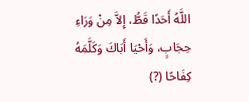اللَّهُ أَحَدًا قَطُّ، إِلاَّ مِنْ وَرَاءِ حِجَابٍ، وَأَحْيَا أَبَاكَ وَكَلَّمَهُ كِفَاحًا (?)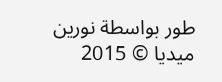طور بواسطة نورين ميديا © 2015